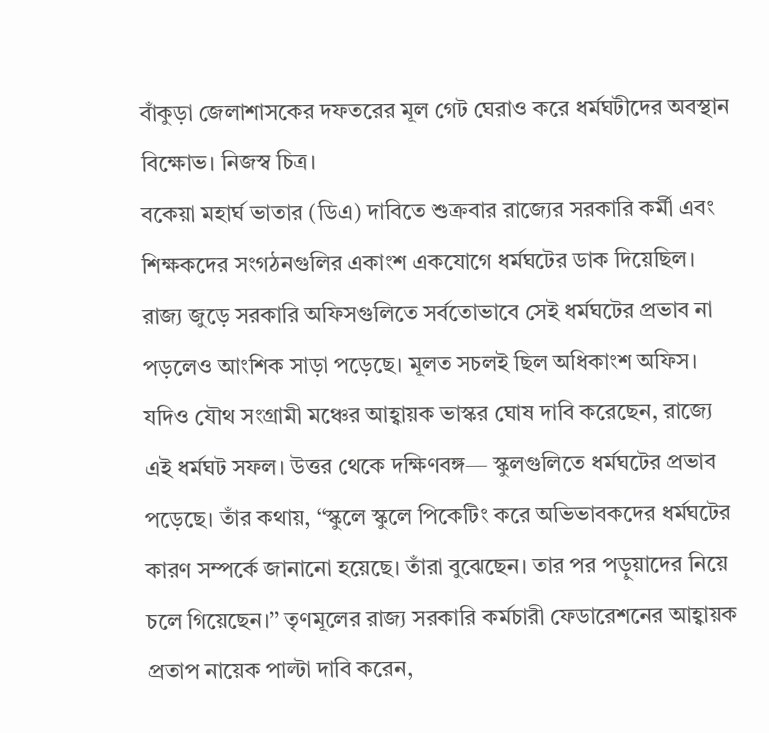বাঁকুড়া জেলাশাসকের দফতরের মূল গেট ঘেরাও করে ধর্মঘটীদের অবস্থান বিক্ষোভ। নিজস্ব চিত্র।
বকেয়া মহার্ঘ ভাতার (ডিএ) দাবিতে শুক্রবার রাজ্যের সরকারি কর্মী এবং শিক্ষকদের সংগঠনগুলির একাংশ একযোগে ধর্মঘটের ডাক দিয়েছিল। রাজ্য জুড়ে সরকারি অফিসগুলিতে সর্বতোভাবে সেই ধর্মঘটের প্রভাব না পড়লেও আংশিক সাড়া পড়েছে। মূলত সচলই ছিল অধিকাংশ অফিস। যদিও যৌথ সংগ্রামী মঞ্চের আহ্বায়ক ভাস্কর ঘোষ দাবি করেছেন, রাজ্যে এই ধর্মঘট সফল। উত্তর থেকে দক্ষিণবঙ্গ— স্কুলগুলিতে ধর্মঘটের প্রভাব পড়েছে। তাঁর কথায়, ‘‘স্কুলে স্কুলে পিকেটিং করে অভিভাবকদের ধর্মঘটের কারণ সম্পর্কে জানানো হয়েছে। তাঁরা বুঝেছেন। তার পর পড়ুয়াদের নিয়ে চলে গিয়েছেন।’’ তৃণমূলের রাজ্য সরকারি কর্মচারী ফেডারেশনের আহ্বায়ক প্রতাপ নায়েক পাল্টা দাবি করেন,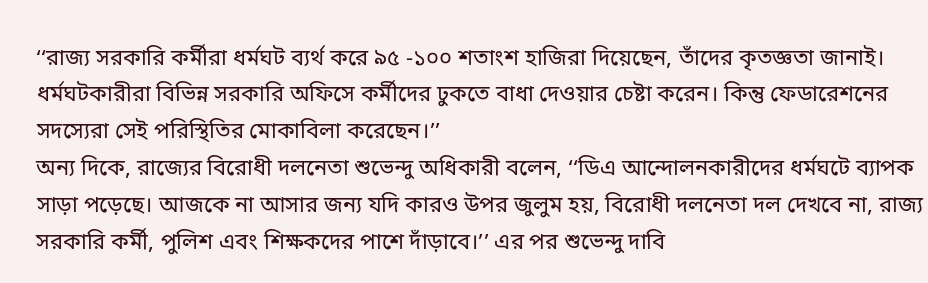‘‘রাজ্য সরকারি কর্মীরা ধর্মঘট ব্যর্থ করে ৯৫ -১০০ শতাংশ হাজিরা দিয়েছেন, তাঁদের কৃতজ্ঞতা জানাই। ধর্মঘটকারীরা বিভিন্ন সরকারি অফিসে কর্মীদের ঢুকতে বাধা দেওয়ার চেষ্টা করেন। কিন্তু ফেডারেশনের সদস্যেরা সেই পরিস্থিতির মোকাবিলা করেছেন।’’
অন্য দিকে, রাজ্যের বিরোধী দলনেতা শুভেন্দু অধিকারী বলেন, ‘‘ডিএ আন্দোলনকারীদের ধর্মঘটে ব্যাপক সাড়া পড়েছে। আজকে না আসার জন্য যদি কারও উপর জুলুম হয়, বিরোধী দলনেতা দল দেখবে না, রাজ্য সরকারি কর্মী, পুলিশ এবং শিক্ষকদের পাশে দাঁড়াবে।’’ এর পর শুভেন্দু দাবি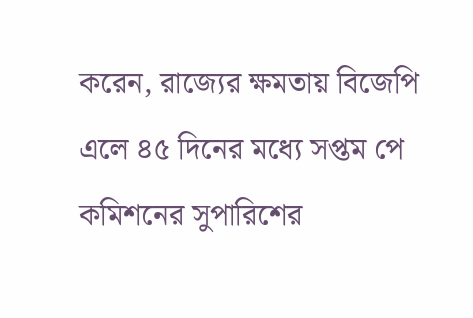করেন, রাজ্যের ক্ষমতায় বিজেপি এলে ৪৫ দিনের মধ্যে সপ্তম পে কমিশনের সুপারিশের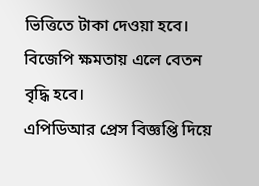ভিত্তিতে টাকা দেওয়া হবে। বিজেপি ক্ষমতায় এলে বেতন বৃদ্ধি হবে।
এপিডিআর প্রেস বিজ্ঞপ্তি দিয়ে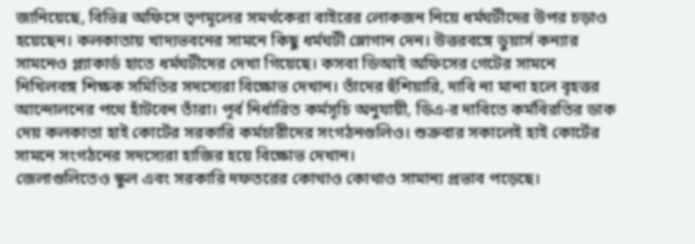জানিয়েছে, বিভিন্ন অফিসে তৃণমূলের সমর্থকেরা বাইরের লোকজন নিয়ে ধর্মঘটীদের উপর চড়াও হয়েছেন। কলকাতায় খাদ্যভবনের সামনে কিছু ধর্মঘটী স্লোগান দেন। উত্তরবঙ্গে ডুয়ার্স কন্যার সামনেও প্ল্যাকার্ড হাতে ধর্মঘটীদের দেখা গিয়েছে। কসবা ডিআই অফিসের গেটের সামনে নিখিলবঙ্গ শিক্ষক সমিতির সদস্যেরা বিক্ষোভ দেখান। তাঁদের হুঁশিয়ারি, দাবি না মানা হলে বৃহত্তর আন্দোলনের পথে হাঁটবেন তাঁরা। পূর্ব নির্ধারিত কর্মসূচি অনুযায়ী, ডিএ-র দাবিতে কর্মবিরতির ডাক দেয় কলকাতা হাই কোর্টের সরকারি কর্মচারীদের সংগঠনগুলিও। শুক্রবার সকালেই হাই কোর্টের সামনে সংগঠনের সদস্যেরা হাজির হয়ে বিক্ষোভ দেখান।
জেলাগুলিতেও স্কুল এবং সরকারি দফতরের কোথাও কোথাও সামান্য প্রভাব পড়েছে।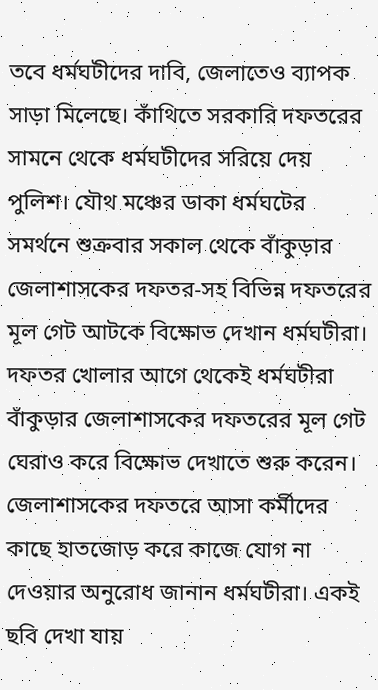তবে ধর্মঘটীদের দাবি, জেলাতেও ব্যাপক সাড়া মিলেছে। কাঁথিতে সরকারি দফতরের সামনে থেকে ধর্মঘটীদের সরিয়ে দেয় পুলিশ। যৌথ মঞ্চের ডাকা ধর্মঘটের সমর্থনে শুক্রবার সকাল থেকে বাঁকুড়ার জেলাশাসকের দফতর-সহ বিভিন্ন দফতরের মূল গেট আটকে বিক্ষোভ দেখান ধর্মঘটীরা। দফতর খোলার আগে থেকেই ধর্মঘটীরা বাঁকুড়ার জেলাশাসকের দফতরের মূল গেট ঘেরাও করে বিক্ষোভ দেখাতে শুরু করেন। জেলাশাসকের দফতরে আসা কর্মীদের কাছে হাতজোড় করে কাজে যোগ না দেওয়ার অনুরোধ জানান ধর্মঘটীরা। একই ছবি দেখা যায়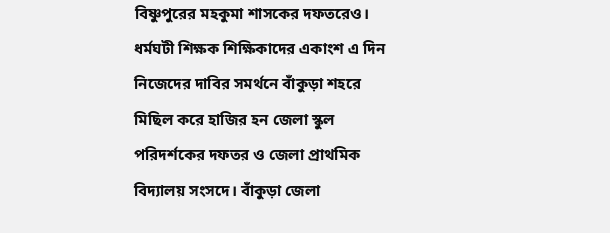বিষ্ণুপুরের মহকুমা শাসকের দফতরেও। ধর্মঘটী শিক্ষক শিক্ষিকাদের একাংশ এ দিন নিজেদের দাবির সমর্থনে বাঁকুড়া শহরে মিছিল করে হাজির হন জেলা স্কুল পরিদর্শকের দফতর ও জেলা প্রাথমিক বিদ্যালয় সংসদে। বাঁকুড়া জেলা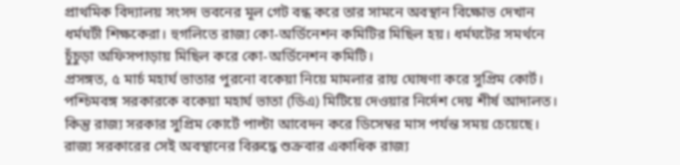প্রাথমিক বিদ্যালয় সংসদ ভবনের মূল গেট বন্ধ করে তার সামনে অবস্থান বিক্ষোভ দেখান ধর্মঘটী শিক্ষকেরা। হুগলিতে রাজ্য কো-অর্ডিনেশন কমিটির মিছিল হয়। ধর্মঘটের সমর্থনে চুঁচুড়া অফিসপাড়ায় মিছিল করে কো-অর্ডিনেশন কমিটি।
প্রসঙ্গত, ৫ মার্চ মহার্ঘ ভাতার পুরনো বকেয়া নিয়ে মামলার রায় ঘোষণা করে সুপ্রিম কোর্ট। পশ্চিমবঙ্গ সরকারকে বকেয়া মহার্ঘ ভাতা (ডিএ) মিটিয়ে দেওয়ার নির্দেশ দেয় শীর্ষ আদালত। কিন্তু রাজ্য সরকার সুপ্রিম কোর্টে পাল্টা আবেদন করে ডিসেম্বর মাস পর্যন্ত সময় চেয়েছে। রাজ্য সরকারের সেই অবস্থানের বিরুদ্ধে শুক্রবার একাধিক রাজ্য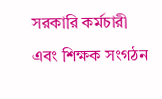সরকারি কর্মচারী এবং শিক্ষক সংগঠন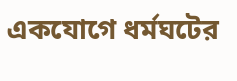একযোগে ধর্মঘটের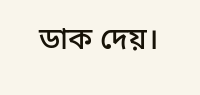ডাক দেয়।